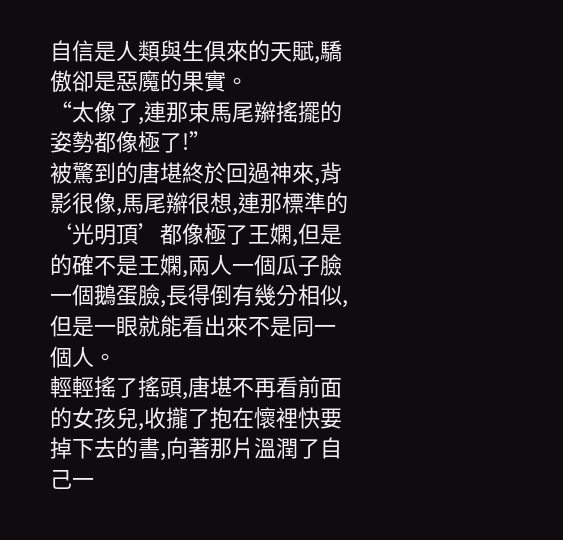自信是人類與生俱來的天賦,驕傲卻是惡魔的果實。
“太像了,連那束馬尾辮搖擺的姿勢都像極了!”
被驚到的唐堪終於回過神來,背影很像,馬尾辮很想,連那標準的‘光明頂’都像極了王嫻,但是的確不是王嫻,兩人一個瓜子臉一個鵝蛋臉,長得倒有幾分相似,但是一眼就能看出來不是同一個人。
輕輕搖了搖頭,唐堪不再看前面的女孩兒,收攏了抱在懷裡快要掉下去的書,向著那片溫潤了自己一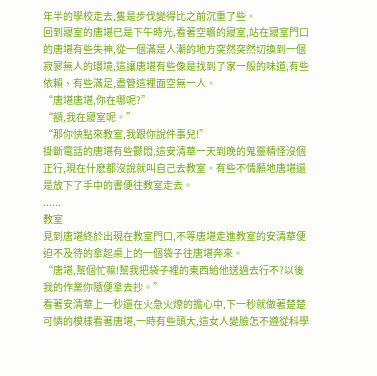年半的學校走去,隻是步伐變得比之前沉重了些。
回到寢室的唐堪已是下午時光,看著空曠的寢室,站在寢室門口的唐堪有些失神,從一個滿是人潮的地方突然突然切換到一個寂寥無人的環境,這讓唐堪有些像是找到了家一般的味道,有些依賴、有些滿足,盡管這裡面空無一人。
“唐堪唐堪,你在哪呢?”
“額,我在寢室呢。”
“那你快點來教室,我跟你說件事兒!”
掛斷電話的唐堪有些鬱悶,這安清華一天到晚的鬼靈精怪沒個正行,現在什麽都沒說就叫自己去教室。有些不情願地唐堪還是放下了手中的書便往教室走去。
......
教室
見到唐堪終於出現在教室門口,不等唐堪走進教室的安清華便迫不及待的拿起桌上的一個袋子往唐堪奔來。
“唐堪,幫個忙嘛!幫我把袋子裡的東西給他送過去行不?以後我的作業你隨便拿去抄。”
看著安清華上一秒還在火急火燎的擔心中,下一秒就做著楚楚可憐的模樣看著唐堪,一時有些頭大,這女人變臉怎不遵從科學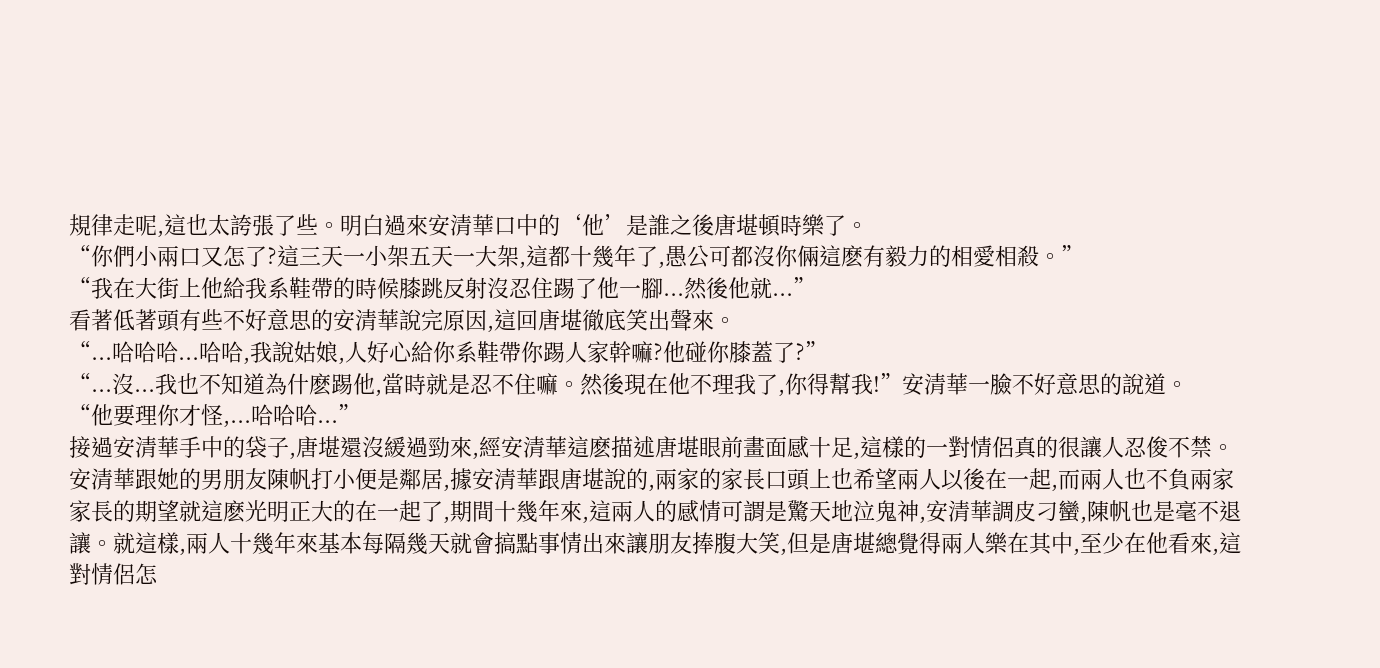規律走呢,這也太誇張了些。明白過來安清華口中的‘他’是誰之後唐堪頓時樂了。
“你們小兩口又怎了?這三天一小架五天一大架,這都十幾年了,愚公可都沒你倆這麽有毅力的相愛相殺。”
“我在大街上他給我系鞋帶的時候膝跳反射沒忍住踢了他一腳...然後他就...”
看著低著頭有些不好意思的安清華說完原因,這回唐堪徹底笑出聲來。
“...哈哈哈...哈哈,我說姑娘,人好心給你系鞋帶你踢人家幹嘛?他碰你膝蓋了?”
“...沒...我也不知道為什麽踢他,當時就是忍不住嘛。然後現在他不理我了,你得幫我!”安清華一臉不好意思的說道。
“他要理你才怪,...哈哈哈...”
接過安清華手中的袋子,唐堪還沒緩過勁來,經安清華這麽描述唐堪眼前畫面感十足,這樣的一對情侶真的很讓人忍俊不禁。安清華跟她的男朋友陳帆打小便是鄰居,據安清華跟唐堪說的,兩家的家長口頭上也希望兩人以後在一起,而兩人也不負兩家家長的期望就這麽光明正大的在一起了,期間十幾年來,這兩人的感情可謂是驚天地泣鬼神,安清華調皮刁蠻,陳帆也是毫不退讓。就這樣,兩人十幾年來基本每隔幾天就會搞點事情出來讓朋友捧腹大笑,但是唐堪總覺得兩人樂在其中,至少在他看來,這對情侶怎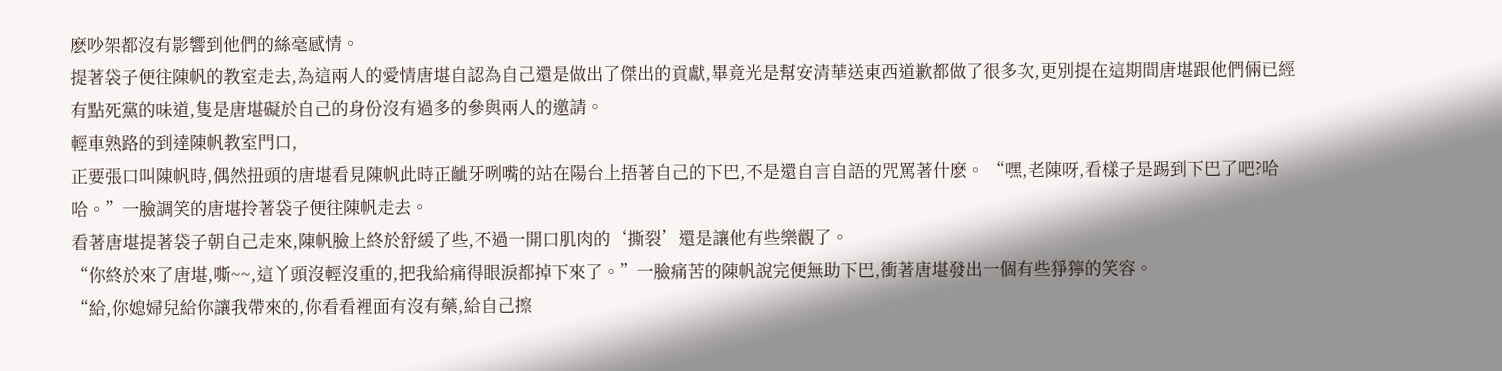麽吵架都沒有影響到他們的絲毫感情。
提著袋子便往陳帆的教室走去,為這兩人的愛情唐堪自認為自己還是做出了傑出的貢獻,畢竟光是幫安清華送東西道歉都做了很多次,更別提在這期間唐堪跟他們倆已經有點死黨的味道,隻是唐堪礙於自己的身份沒有過多的參與兩人的邀請。
輕車熟路的到達陳帆教室門口,
正要張口叫陳帆時,偶然扭頭的唐堪看見陳帆此時正齜牙咧嘴的站在陽台上捂著自己的下巴,不是還自言自語的咒罵著什麽。 “嘿,老陳呀,看樣子是踢到下巴了吧?哈哈。”一臉調笑的唐堪拎著袋子便往陳帆走去。
看著唐堪提著袋子朝自己走來,陳帆臉上終於舒緩了些,不過一開口肌肉的‘撕裂’還是讓他有些樂觀了。
“你終於來了唐堪,嘶~~,這丫頭沒輕沒重的,把我給痛得眼淚都掉下來了。”一臉痛苦的陳帆說完便無助下巴,衝著唐堪發出一個有些猙獰的笑容。
“給,你媳婦兒給你讓我帶來的,你看看裡面有沒有藥,給自己擦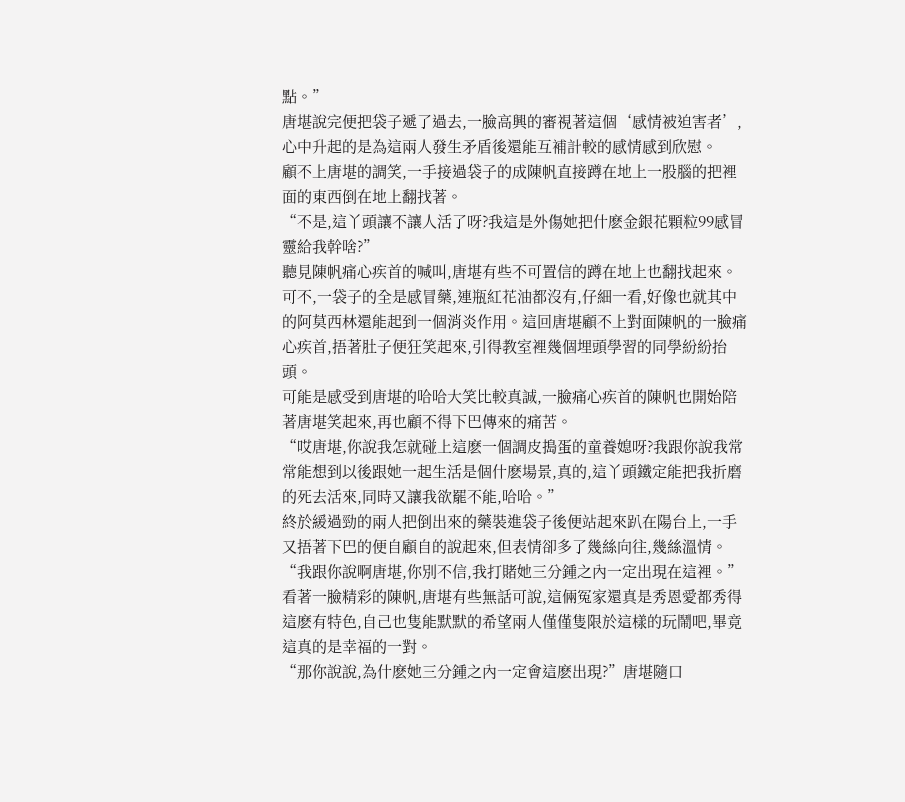點。”
唐堪說完便把袋子遞了過去,一臉高興的審視著這個‘感情被迫害者’,心中升起的是為這兩人發生矛盾後還能互補計較的感情感到欣慰。
顧不上唐堪的調笑,一手接過袋子的成陳帆直接蹲在地上一股腦的把裡面的東西倒在地上翻找著。
“不是,這丫頭讓不讓人活了呀?我這是外傷她把什麽金銀花顆粒99感冒靈給我幹啥?”
聽見陳帆痛心疾首的喊叫,唐堪有些不可置信的蹲在地上也翻找起來。可不,一袋子的全是感冒藥,連瓶紅花油都沒有,仔細一看,好像也就其中的阿莫西林還能起到一個消炎作用。這回唐堪顧不上對面陳帆的一臉痛心疾首,捂著肚子便狂笑起來,引得教室裡幾個埋頭學習的同學紛紛抬頭。
可能是感受到唐堪的哈哈大笑比較真誠,一臉痛心疾首的陳帆也開始陪著唐堪笑起來,再也顧不得下巴傳來的痛苦。
“哎唐堪,你說我怎就碰上這麽一個調皮搗蛋的童養媳呀?我跟你說我常常能想到以後跟她一起生活是個什麽場景,真的,這丫頭鐵定能把我折磨的死去活來,同時又讓我欲罷不能,哈哈。”
終於緩過勁的兩人把倒出來的藥裝進袋子後便站起來趴在陽台上,一手又捂著下巴的便自顧自的說起來,但表情卻多了幾絲向往,幾絲溫情。
“我跟你說啊唐堪,你別不信,我打賭她三分鍾之內一定出現在這裡。”
看著一臉精彩的陳帆,唐堪有些無話可說,這倆冤家還真是秀恩愛都秀得這麽有特色,自己也隻能默默的希望兩人僅僅隻限於這樣的玩鬧吧,畢竟這真的是幸福的一對。
“那你說說,為什麽她三分鍾之內一定會這麽出現?”唐堪隨口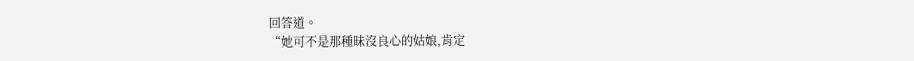回答道。
“她可不是那種昧沒良心的姑娘,肯定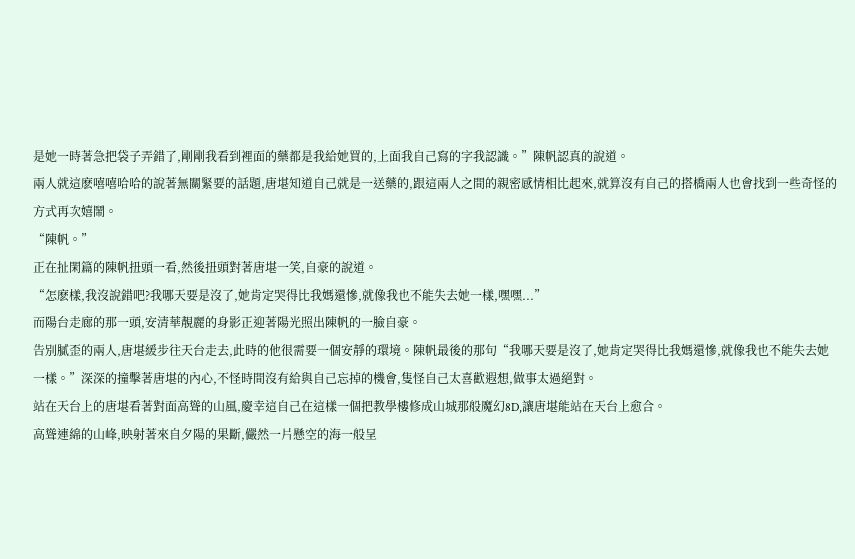是她一時著急把袋子弄錯了,剛剛我看到裡面的藥都是我給她買的,上面我自己寫的字我認識。”陳帆認真的說道。
兩人就這麽嘻嘻哈哈的說著無關緊要的話題,唐堪知道自己就是一送藥的,跟這兩人之間的親密感情相比起來,就算沒有自己的搭橋兩人也會找到一些奇怪的方式再次嬉鬧。
“陳帆。”
正在扯閑篇的陳帆扭頭一看,然後扭頭對著唐堪一笑,自豪的說道。
“怎麽樣,我沒說錯吧?我哪天要是沒了,她肯定哭得比我媽還慘,就像我也不能失去她一樣,嘿嘿...”
而陽台走廊的那一頭,安清華靚麗的身影正迎著陽光照出陳帆的一臉自豪。
告別膩歪的兩人,唐堪緩步往天台走去,此時的他很需要一個安靜的環境。陳帆最後的那句“我哪天要是沒了,她肯定哭得比我媽還慘,就像我也不能失去她一樣。”深深的撞擊著唐堪的內心,不怪時間沒有給與自己忘掉的機會,隻怪自己太喜歡遐想,做事太過絕對。
站在天台上的唐堪看著對面高聳的山風,慶幸這自己在這樣一個把教學樓修成山城那般魔幻8D,讓唐堪能站在天台上愈合。
高聳連綿的山峰,映射著來自夕陽的果斷,儼然一片懸空的海一般呈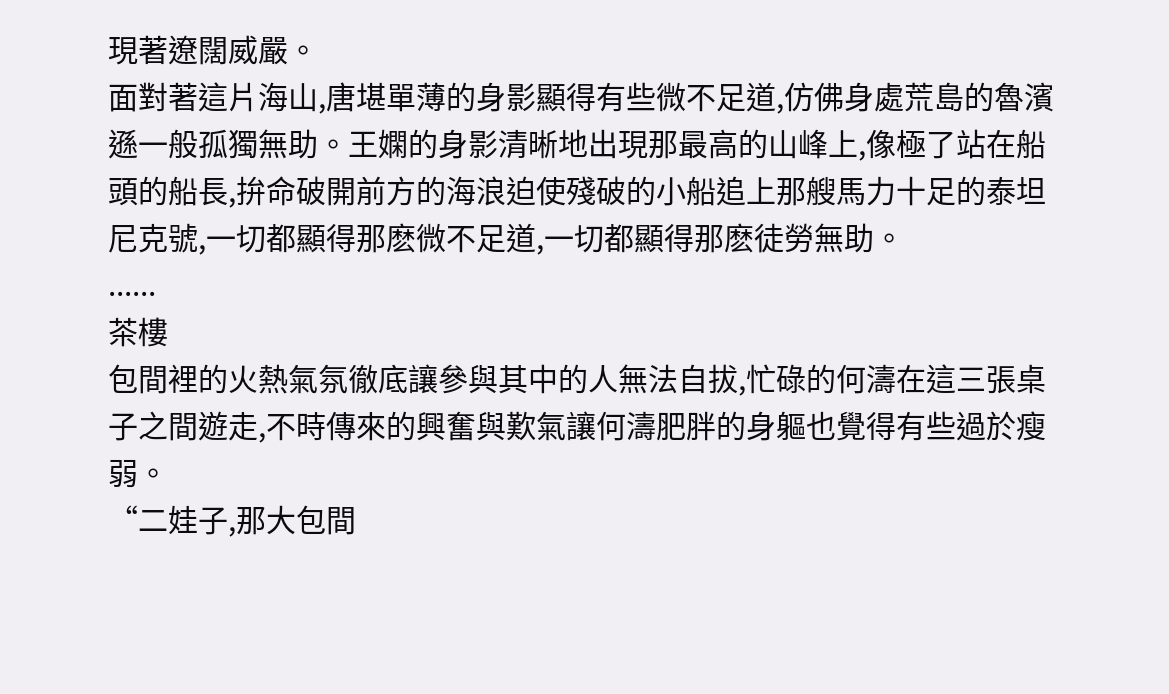現著遼闊威嚴。
面對著這片海山,唐堪單薄的身影顯得有些微不足道,仿佛身處荒島的魯濱遜一般孤獨無助。王嫻的身影清晰地出現那最高的山峰上,像極了站在船頭的船長,拚命破開前方的海浪迫使殘破的小船追上那艘馬力十足的泰坦尼克號,一切都顯得那麽微不足道,一切都顯得那麽徒勞無助。
......
茶樓
包間裡的火熱氣氛徹底讓參與其中的人無法自拔,忙碌的何濤在這三張桌子之間遊走,不時傳來的興奮與歎氣讓何濤肥胖的身軀也覺得有些過於瘦弱。
“二娃子,那大包間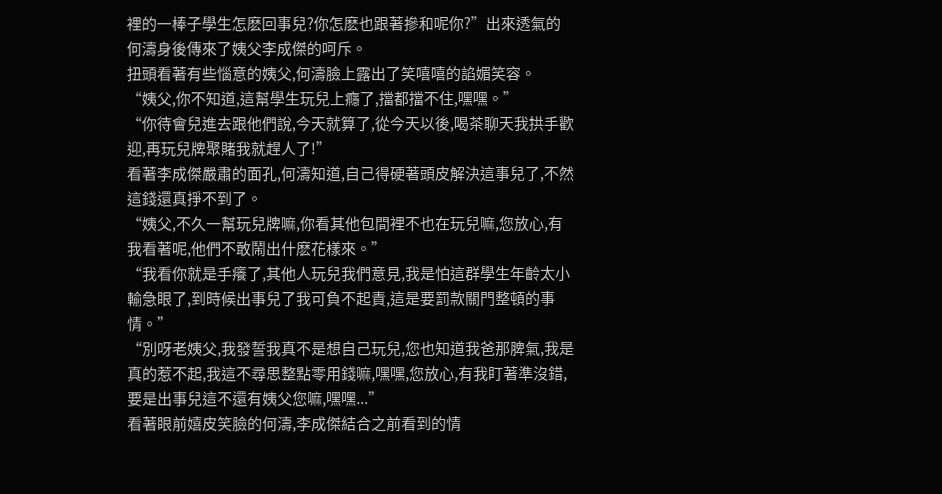裡的一棒子學生怎麽回事兒?你怎麽也跟著摻和呢你?”出來透氣的何濤身後傳來了姨父李成傑的呵斥。
扭頭看著有些惱意的姨父,何濤臉上露出了笑嘻嘻的諂媚笑容。
“姨父,你不知道,這幫學生玩兒上癮了,擋都擋不住,嘿嘿。”
“你待會兒進去跟他們說,今天就算了,從今天以後,喝茶聊天我拱手歡迎,再玩兒牌聚賭我就趕人了!”
看著李成傑嚴肅的面孔,何濤知道,自己得硬著頭皮解決這事兒了,不然這錢還真掙不到了。
“姨父,不久一幫玩兒牌嘛,你看其他包間裡不也在玩兒嘛,您放心,有我看著呢,他們不敢鬧出什麽花樣來。”
“我看你就是手癢了,其他人玩兒我們意見,我是怕這群學生年齡太小輸急眼了,到時候出事兒了我可負不起責,這是要罰款關門整頓的事情。”
“別呀老姨父,我發誓我真不是想自己玩兒,您也知道我爸那脾氣,我是真的惹不起,我這不尋思整點零用錢嘛,嘿嘿,您放心,有我盯著準沒錯,要是出事兒這不還有姨父您嘛,嘿嘿...”
看著眼前嬉皮笑臉的何濤,李成傑結合之前看到的情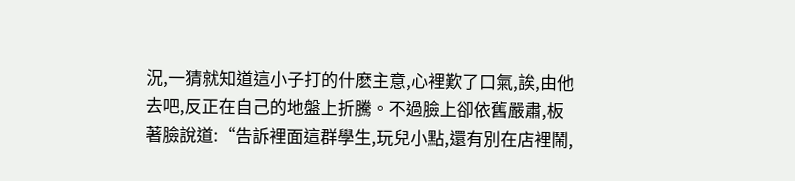況,一猜就知道這小子打的什麽主意,心裡歎了口氣,誒,由他去吧,反正在自己的地盤上折騰。不過臉上卻依舊嚴肅,板著臉說道:“告訴裡面這群學生,玩兒小點,還有別在店裡鬧,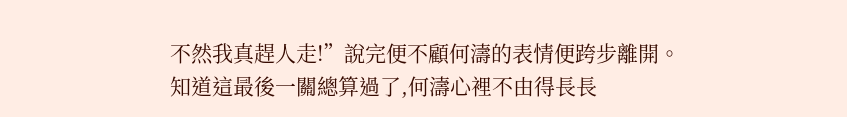不然我真趕人走!”說完便不顧何濤的表情便跨步離開。
知道這最後一關總算過了,何濤心裡不由得長長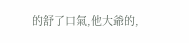的舒了口氣,他大爺的,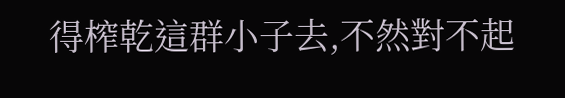得榨乾這群小子去,不然對不起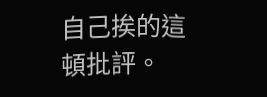自己挨的這頓批評。